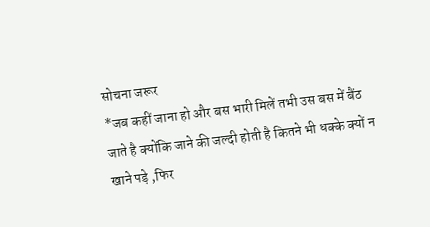सोचना जरूर
*जब कहीं जाना हो और बस भारी मिलें तभी उस बस में बैंठ जाते है क्योंकि जाने की जल्दी होती है कितने भी धक्के क्यों न खाने पड़े ,फिर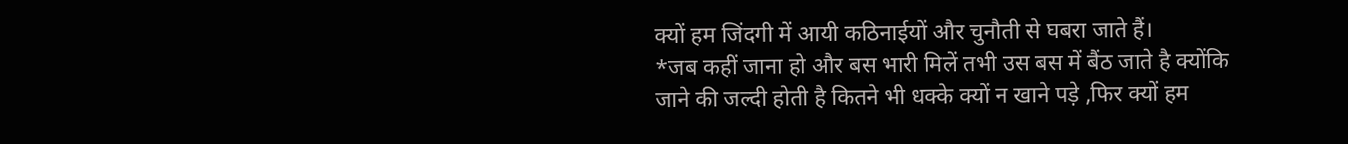क्यों हम जिंदगी में आयी कठिनाईयों और चुनौती से घबरा जाते हैं।
*जब कहीं जाना हो और बस भारी मिलें तभी उस बस में बैंठ जाते है क्योंकि जाने की जल्दी होती है कितने भी धक्के क्यों न खाने पड़े ,फिर क्यों हम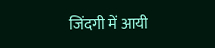जिंदगी में आयी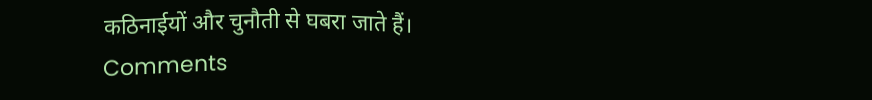कठिनाईयों और चुनौती से घबरा जाते हैं।
Comments